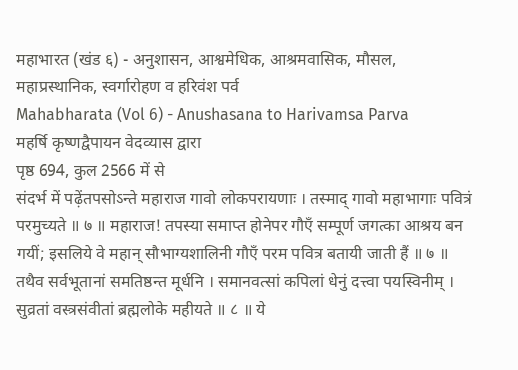महाभारत (खंड ६) - अनुशासन, आश्वमेधिक, आश्रमवासिक, मौसल, महाप्रस्थानिक, स्वर्गारोहण व हरिवंश पर्व
Mahabharata (Vol 6) - Anushasana to Harivamsa Parva
महर्षि कृष्णद्वैपायन वेदव्यास द्वारा
पृष्ठ 694, कुल 2566 में से
संदर्भ में पढ़ेंतपसोऽन्ते महाराज गावो लोकपरायणाः । तस्माद् गावो महाभागाः पवित्रं परमुच्यते ॥ ७ ॥ महाराज! तपस्या समाप्त होनेपर गौएँ सम्पूर्ण जगत्का आश्रय बन गयीं; इसलिये वे महान् सौभाग्यशालिनी गौएँ परम पवित्र बतायी जाती हैं ॥ ७ ॥ तथैव सर्वभूतानां समतिष्ठन्त मूर्धनि । समानवत्सां कपिलां धेनुं दत्त्वा पयस्विनीम् । सुव्रतां वस्त्रसंवीतां ब्रह्मलोके महीयते ॥ ८ ॥ ये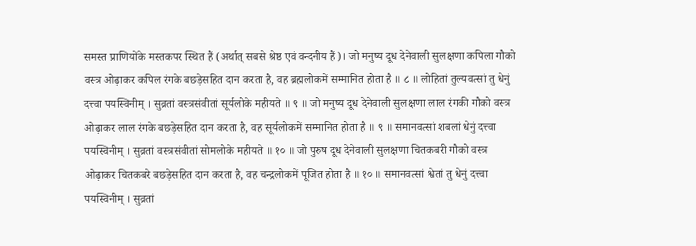समस्त प्राणियोंके मस्तकपर स्थित हैं (अर्थात् सबसे श्रेष्ठ एवं वन्दनीय हैं)। जो मनुष्य दूध देनेवाली सुलक्षणा कपिला गौको वस्त्र ओढ़ाकर कपिल रंगके बछड़ेसहित दान करता है, वह ब्रह्मलोकमें सम्मानित होता है ॥ ८ ॥ लोहितां तुल्यवत्सां तु धेनुं दत्त्वा पयस्विनीम् । सुव्रतां वस्त्रसंवीतां सूर्यलोके महीयते ॥ ९ ॥ जो मनुष्य दूध देनेवाली सुलक्षणा लाल रंगकी गौको वस्त्र ओढ़ाकर लाल रंगके बछड़ेसहित दान करता है, वह सूर्यलोकमें सम्मानित होता है ॥ ९ ॥ समानवत्सां शबलां धेनुं दत्त्वा पयस्विनीम् । सुव्रतां वस्त्रसंवीतां सोमलोके महीयते ॥ १० ॥ जो पुरुष दूध देनेवाली सुलक्षणा चितकबरी गौको वस्त्र ओढ़ाकर चितकबरे बछड़ेसहित दान करता है, वह चन्द्रलोकमें पूजित होता है ॥ १० ॥ समानवत्सां श्वेतां तु धेनुं दत्त्वा पयस्विनीम् । सुव्रतां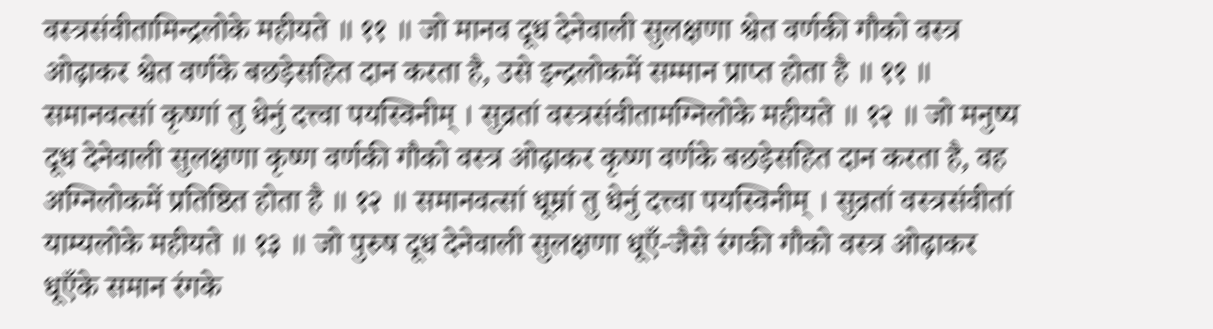वस्त्रसंवीतामिन्द्रलोके महीयते ॥ ११ ॥ जो मानव दूध देनेवाली सुलक्षणा श्वेत वर्णकी गौको वस्त्र ओढ़ाकर श्वेत वर्णके बछड़ेसहित दान करता है, उसे इन्द्रलोकमें सम्मान प्राप्त होता है ॥ ११ ॥ समानवत्सां कृष्णां तु धेनुं दत्त्वा पयस्विनीम् । सुव्रतां वस्त्रसंवीतामग्निलोके महीयते ॥ १२ ॥ जो मनुष्य दूध देनेवाली सुलक्षणा कृष्ण वर्णकी गौको वस्त्र ओढ़ाकर कृष्ण वर्णके बछड़ेसहित दान करता है, वह अग्निलोकमें प्रतिष्ठित होता है ॥ १२ ॥ समानवत्सां धूम्रां तु धेनुं दत्त्वा पयस्विनीम् । सुव्रतां वस्त्रसंवीतां याम्यलोके महीयते ॥ १३ ॥ जो पुरुष दूध देनेवाली सुलक्षणा धूएँ-जैसे रंगकी गौको वस्त्र ओढ़ाकर धूएँके समान रंगके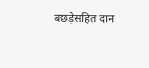बछड़ेसहित दान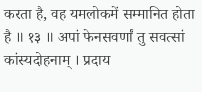करता है, वह यमलोकमें सम्मानित होता है ॥ १३ ॥ अपां फेनसवर्णां तु सवत्सां कांस्यदोहनाम् । प्रदाय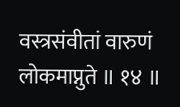वस्त्रसंवीतां वारुणं लोकमाप्नुते ॥ १४ ॥